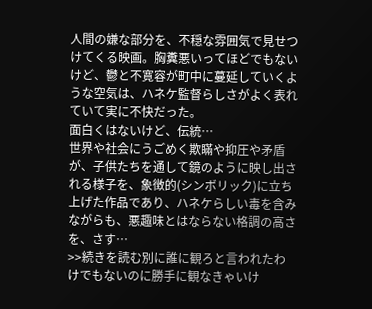人間の嫌な部分を、不穏な雰囲気で見せつけてくる映画。胸糞悪いってほどでもないけど、鬱と不寛容が町中に蔓延していくような空気は、ハネケ監督らしさがよく表れていて実に不快だった。
面白くはないけど、伝統…
世界や社会にうごめく欺瞞や抑圧や矛盾が、子供たちを通して鏡のように映し出される様子を、象徴的(シンボリック)に立ち上げた作品であり、ハネケらしい毒を含みながらも、悪趣味とはならない格調の高さを、さす…
>>続きを読む別に誰に観ろと言われたわけでもないのに勝手に観なきゃいけ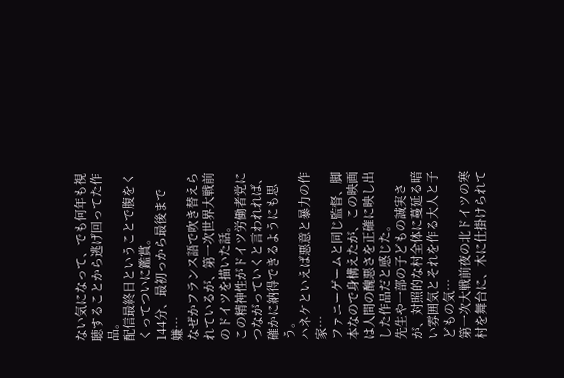ない気になって、でも何年も視聴することから逃げ回ってた作品。
配信最終日ということで腹をくくってついに鑑賞。
144分、最初っから最後まで嫌…
なぜかフランス語で吹き替えられているが、第一次世界大戦前のドイツを描いた話。
この精神性がドイツ労働者党につながっていくと言われれば、確かに納得できるようにも思う。
ハネケといえば悪意と暴力の作家…
ファニーゲームと同じ監督、脚本なので身構えたが、この映画は人間の醜悪さを正確に映し出した作品だと感じた。
先生や一部の子どもの誠実さが、対照的な村全体に蔓延る暗い雰囲気とそれを作る大人と子どもの気…
第一次大戦前夜の北ドイツの寒村を舞台に、木に仕掛けられて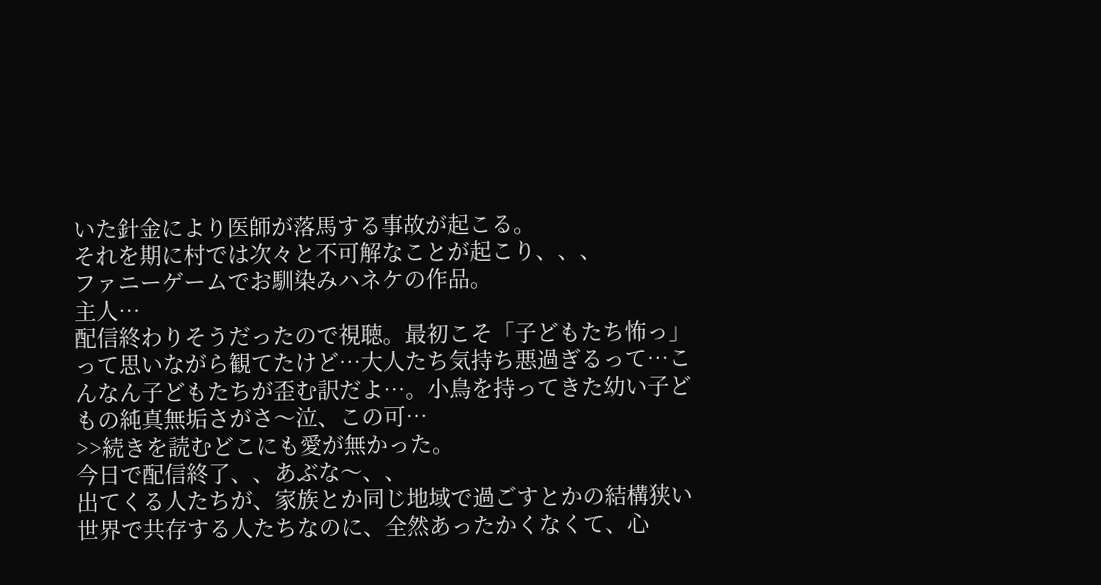いた針金により医師が落馬する事故が起こる。
それを期に村では次々と不可解なことが起こり、、、
ファニーゲームでお馴染みハネケの作品。
主人…
配信終わりそうだったので視聴。最初こそ「子どもたち怖っ」って思いながら観てたけど…大人たち気持ち悪過ぎるって…こんなん子どもたちが歪む訳だよ…。小鳥を持ってきた幼い子どもの純真無垢さがさ〜泣、この可…
>>続きを読むどこにも愛が無かった。
今日で配信終了、、あぶな〜、、
出てくる人たちが、家族とか同じ地域で過ごすとかの結構狭い世界で共存する人たちなのに、全然あったかくなくて、心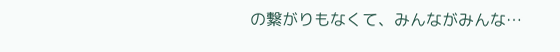の繋がりもなくて、みんながみんな…